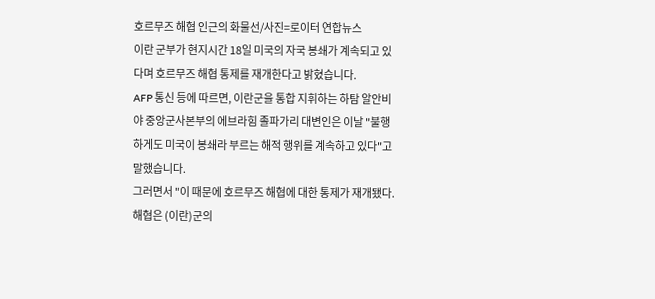호르무즈 해협 인근의 화물선/사진=로이터 연합뉴스
이란 군부가 현지시간 18일 미국의 자국 봉쇄가 계속되고 있다며 호르무즈 해협 통제를 재개한다고 밝혔습니다.
AFP 통신 등에 따르면, 이란군을 통합 지휘하는 하탐 알안비야 중앙군사본부의 에브라힘 졸파가리 대변인은 이날 "불행하게도 미국이 봉쇄라 부르는 해적 행위를 계속하고 있다"고 말했습니다.
그러면서 "이 때문에 호르무즈 해협에 대한 통제가 재개됐다. 해협은 (이란)군의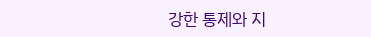강한 통제와 지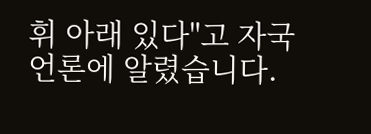휘 아래 있다"고 자국 언론에 알렸습니다.